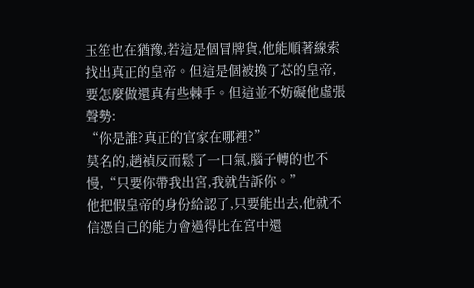玉笙也在猶豫,若這是個冒牌貨,他能順著線索找出真正的皇帝。但這是個被換了芯的皇帝,要怎麼做還真有些棘手。但這並不妨礙他虛張聲勢:
“你是誰?真正的官家在哪裡?”
莫名的,趙禎反而鬆了一口氣,腦子轉的也不慢,“只要你帶我出宮,我就告訴你。”
他把假皇帝的身份給認了,只要能出去,他就不信憑自己的能力會過得比在宮中還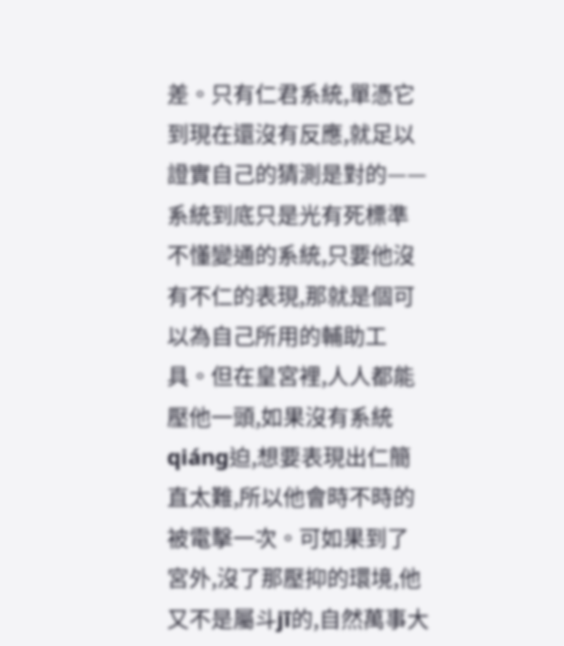差。只有仁君系統,單憑它到現在還沒有反應,就足以證實自己的猜測是對的——
系統到底只是光有死標準不懂變通的系統,只要他沒有不仁的表現,那就是個可以為自己所用的輔助工具。但在皇宮裡,人人都能壓他一頭,如果沒有系統qiáng迫,想要表現出仁簡直太難,所以他會時不時的被電擊一次。可如果到了宮外,沒了那壓抑的環境,他又不是屬斗jī的,自然萬事大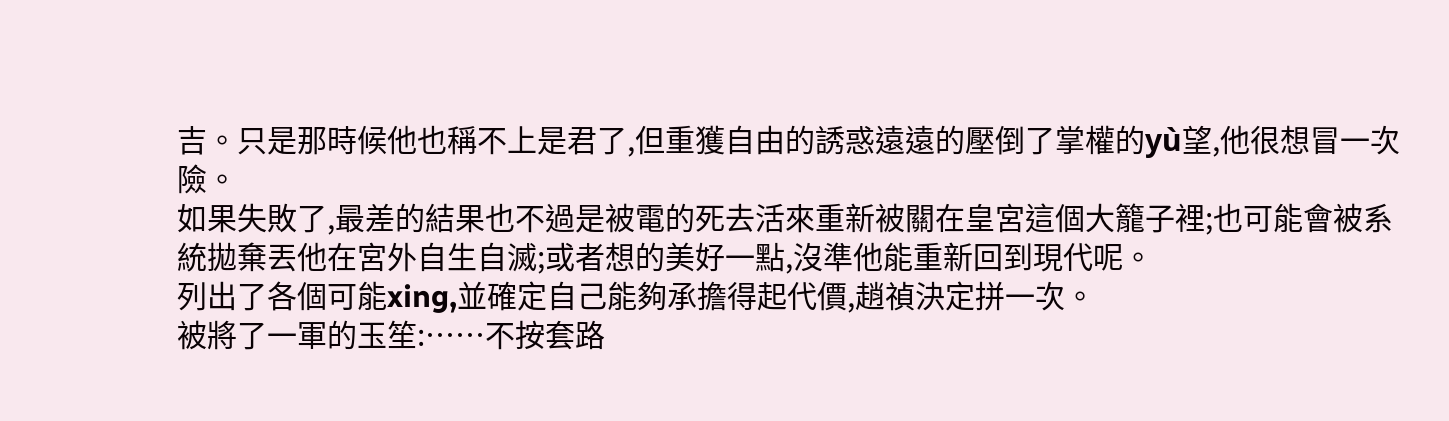吉。只是那時候他也稱不上是君了,但重獲自由的誘惑遠遠的壓倒了掌權的yù望,他很想冒一次險。
如果失敗了,最差的結果也不過是被電的死去活來重新被關在皇宮這個大籠子裡;也可能會被系統拋棄丟他在宮外自生自滅;或者想的美好一點,沒準他能重新回到現代呢。
列出了各個可能xing,並確定自己能夠承擔得起代價,趙禎決定拼一次。
被將了一軍的玉笙:……不按套路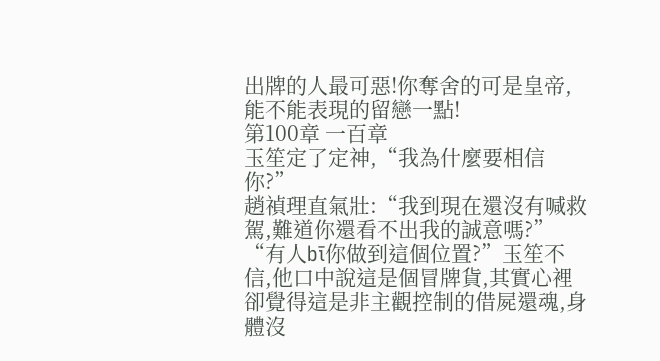出牌的人最可惡!你奪舍的可是皇帝,能不能表現的留戀一點!
第100章 一百章
玉笙定了定神,“我為什麼要相信你?”
趙禎理直氣壯:“我到現在還沒有喊救駕,難道你還看不出我的誠意嗎?”
“有人bī你做到這個位置?”玉笙不信,他口中說這是個冒牌貨,其實心裡卻覺得這是非主觀控制的借屍還魂,身體沒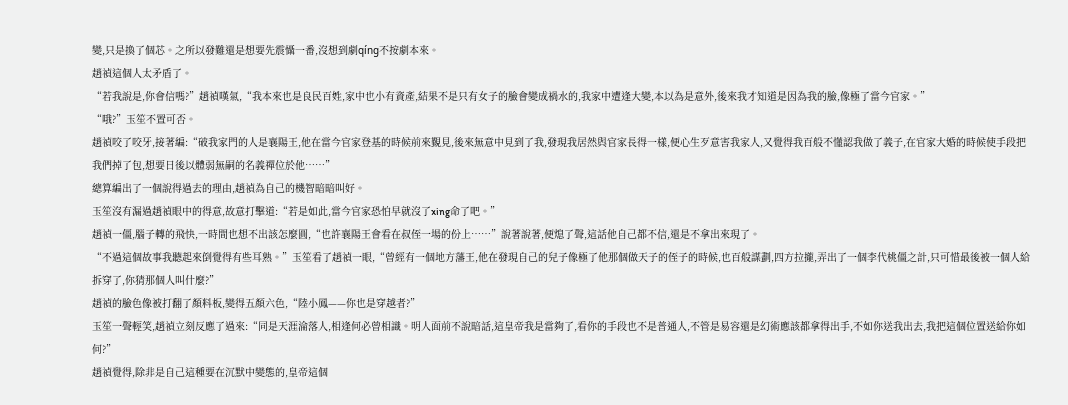變,只是換了個芯。之所以發難還是想要先震懾一番,沒想到劇qíng不按劇本來。
趙禎這個人太矛盾了。
“若我說是,你會信嗎?”趙禎嘆氣,“我本來也是良民百姓,家中也小有資產,結果不是只有女子的臉會變成禍水的,我家中遭逢大變,本以為是意外,後來我才知道是因為我的臉,像極了當今官家。”
“哦?”玉笙不置可否。
趙禎咬了咬牙,接著編:“破我家門的人是襄陽王,他在當今官家登基的時候前來覲見,後來無意中見到了我,發現我居然與官家長得一樣,便心生歹意害我家人,又覺得我百般不懂認我做了義子,在官家大婚的時候使手段把我們掉了包,想要日後以體弱無嗣的名義禪位於他……”
總算編出了一個說得過去的理由,趙禎為自己的機智暗暗叫好。
玉笙沒有漏過趙禎眼中的得意,故意打擊道:“若是如此,當今官家恐怕早就沒了xing命了吧。”
趙禎一僵,腦子轉的飛快,一時間也想不出該怎麼圓,“也許襄陽王會看在叔侄一場的份上……”說著說著,便熄了聲,這話他自己都不信,還是不拿出來現了。
“不過這個故事我聽起來倒覺得有些耳熟。”玉笙看了趙禎一眼,“曾經有一個地方藩王,他在發現自己的兒子像極了他那個做天子的侄子的時候,也百般謀劃,四方拉攏,弄出了一個李代桃僵之計,只可惜最後被一個人給拆穿了,你猜那個人叫什麼?”
趙禎的臉色像被打翻了顏料板,變得五顏六色,“陸小鳳——你也是穿越者?”
玉笙一聲輕笑,趙禎立刻反應了過來:“同是天涯淪落人,相逢何必曾相識。明人面前不說暗話,這皇帝我是當夠了,看你的手段也不是普通人,不管是易容還是幻術應該都拿得出手,不如你送我出去,我把這個位置送給你如何?”
趙禎覺得,除非是自己這種要在沉默中變態的,皇帝這個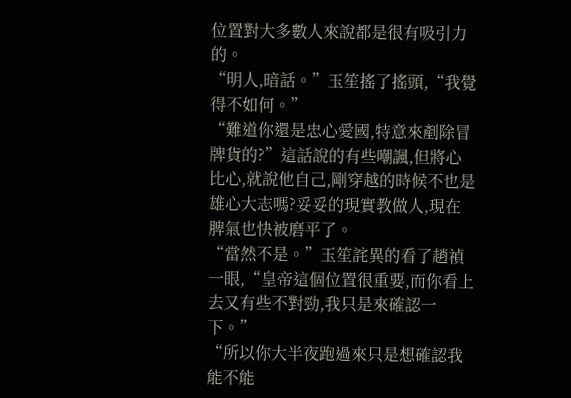位置對大多數人來說都是很有吸引力的。
“明人,暗話。”玉笙搖了搖頭,“我覺得不如何。”
“難道你還是忠心愛國,特意來剷除冒牌貨的?”這話說的有些嘲諷,但將心比心,就說他自己,剛穿越的時候不也是雄心大志嗎?妥妥的現實教做人,現在脾氣也快被磨平了。
“當然不是。”玉笙詫異的看了趙禎一眼,“皇帝這個位置很重要,而你看上去又有些不對勁,我只是來確認一下。”
“所以你大半夜跑過來只是想確認我能不能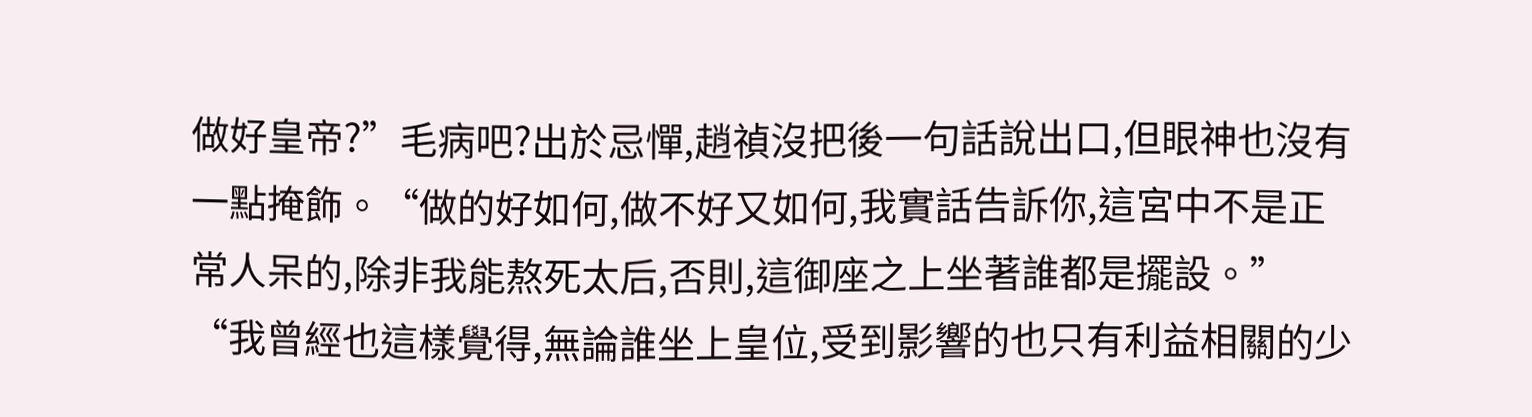做好皇帝?”毛病吧?出於忌憚,趙禎沒把後一句話說出口,但眼神也沒有一點掩飾。“做的好如何,做不好又如何,我實話告訴你,這宮中不是正常人呆的,除非我能熬死太后,否則,這御座之上坐著誰都是擺設。”
“我曾經也這樣覺得,無論誰坐上皇位,受到影響的也只有利益相關的少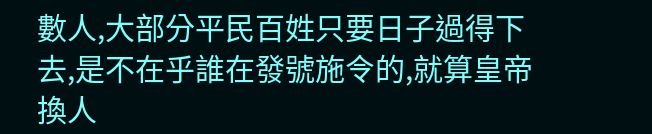數人,大部分平民百姓只要日子過得下去,是不在乎誰在發號施令的,就算皇帝換人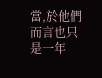當,於他們而言也只是一年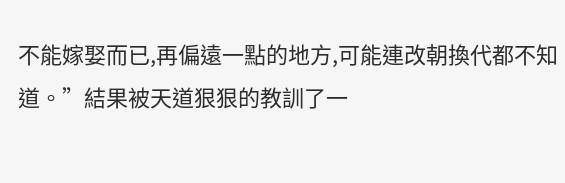不能嫁娶而已,再偏遠一點的地方,可能連改朝換代都不知道。”結果被天道狠狠的教訓了一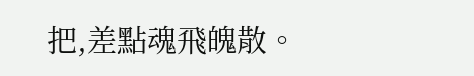把,差點魂飛魄散。